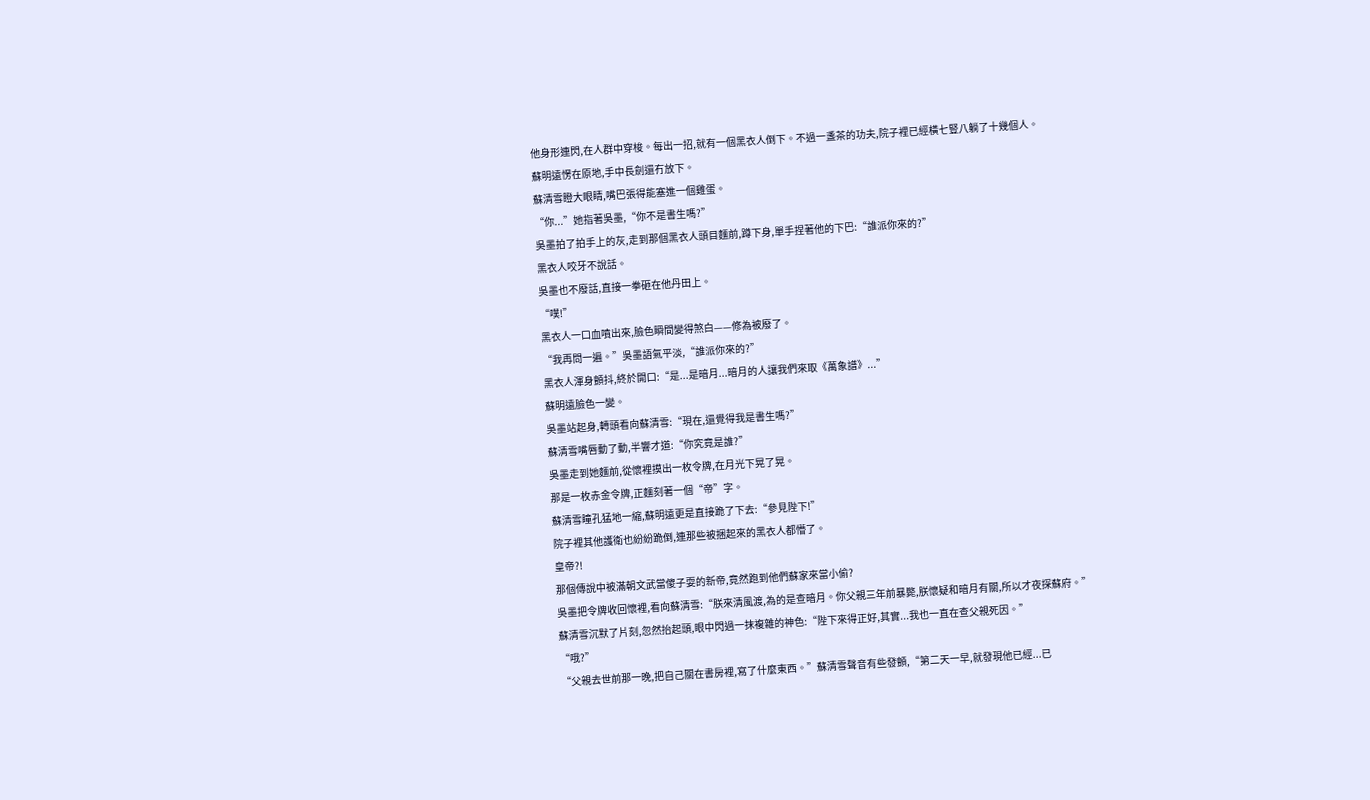他身形連閃,在人群中穿梭。每出一招,就有一個黑衣人倒下。不過一盞茶的功夫,院子裡已經橫七豎八躺了十幾個人。
蘇明遠愣在原地,手中長劍還冇放下。
蘇清雪瞪大眼睛,嘴巴張得能塞進一個雞蛋。
“你...”她指著吳墨,“你不是書生嗎?”
吳墨拍了拍手上的灰,走到那個黑衣人頭目麵前,蹲下身,單手捏著他的下巴:“誰派你來的?”
黑衣人咬牙不說話。
吳墨也不廢話,直接一拳砸在他丹田上。
“噗!”
黑衣人一口血噴出來,臉色瞬間變得煞白——修為被廢了。
“我再問一遍。”吳墨語氣平淡,“誰派你來的?”
黑衣人渾身顫抖,終於開口:“是...是暗月...暗月的人讓我們來取《萬象譜》...”
蘇明遠臉色一變。
吳墨站起身,轉頭看向蘇清雪:“現在,還覺得我是書生嗎?”
蘇清雪嘴唇動了動,半響才道:“你究竟是誰?”
吳墨走到她麵前,從懷裡摸出一枚令牌,在月光下晃了晃。
那是一枚赤金令牌,正麵刻著一個“帝”字。
蘇清雪瞳孔猛地一縮,蘇明遠更是直接跪了下去:“參見陛下!”
院子裡其他護衛也紛紛跪倒,連那些被捆起來的黑衣人都懵了。
皇帝?!
那個傳說中被滿朝文武當傻子耍的新帝,竟然跑到他們蘇家來當小偷?
吳墨把令牌收回懷裡,看向蘇清雪:“朕來清風渡,為的是查暗月。你父親三年前暴斃,朕懷疑和暗月有關,所以才夜探蘇府。”
蘇清雪沉默了片刻,忽然抬起頭,眼中閃過一抹複雜的神色:“陛下來得正好,其實...我也一直在查父親死因。”
“哦?”
“父親去世前那一晚,把自己關在書房裡,寫了什麼東西。”蘇清雪聲音有些發顫,“第二天一早,就發現他已經...已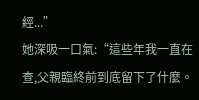經...”
她深吸一口氣:“這些年我一直在查,父親臨終前到底留下了什麼。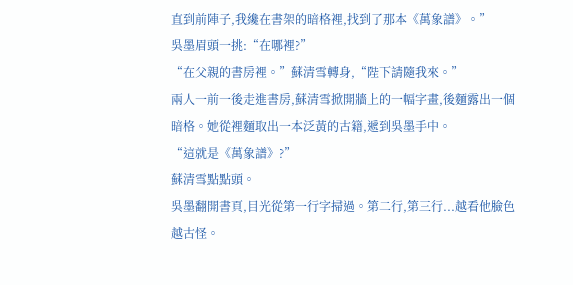直到前陣子,我纔在書架的暗格裡,找到了那本《萬象譜》。”
吳墨眉頭一挑:“在哪裡?”
“在父親的書房裡。”蘇清雪轉身,“陛下請隨我來。”
兩人一前一後走進書房,蘇清雪掀開牆上的一幅字畫,後麵露出一個暗格。她從裡麵取出一本泛黃的古籍,遞到吳墨手中。
“這就是《萬象譜》?”
蘇清雪點點頭。
吳墨翻開書頁,目光從第一行字掃過。第二行,第三行...越看他臉色越古怪。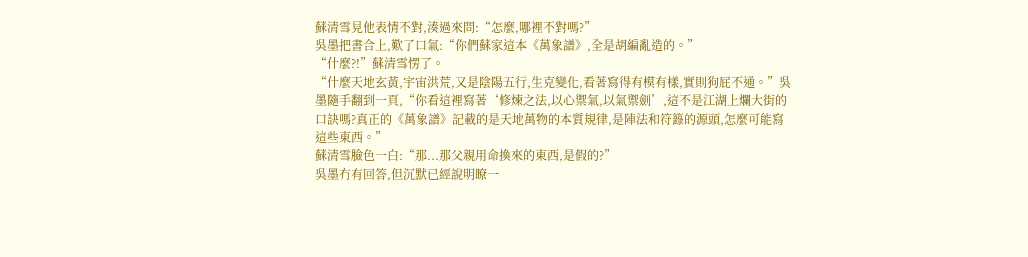蘇清雪見他表情不對,湊過來問:“怎麼,哪裡不對嗎?”
吳墨把書合上,歎了口氣:“你們蘇家這本《萬象譜》,全是胡編亂造的。”
“什麼?!”蘇清雪愣了。
“什麼天地玄黃,宇宙洪荒,又是陰陽五行,生克變化,看著寫得有模有樣,實則狗屁不通。”吳墨隨手翻到一頁,“你看這裡寫著‘修煉之法,以心禦氣,以氣禦劍’,這不是江湖上爛大街的口訣嗎?真正的《萬象譜》記載的是天地萬物的本質規律,是陣法和符籙的源頭,怎麼可能寫這些東西。”
蘇清雪臉色一白:“那...那父親用命換來的東西,是假的?”
吳墨冇有回答,但沉默已經說明瞭一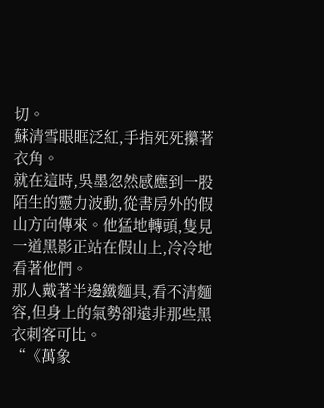切。
蘇清雪眼眶泛紅,手指死死攥著衣角。
就在這時,吳墨忽然感應到一股陌生的靈力波動,從書房外的假山方向傳來。他猛地轉頭,隻見一道黑影正站在假山上,冷冷地看著他們。
那人戴著半邊鐵麵具,看不清麵容,但身上的氣勢卻遠非那些黑衣刺客可比。
“《萬象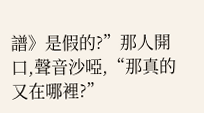譜》是假的?”那人開口,聲音沙啞,“那真的又在哪裡?”